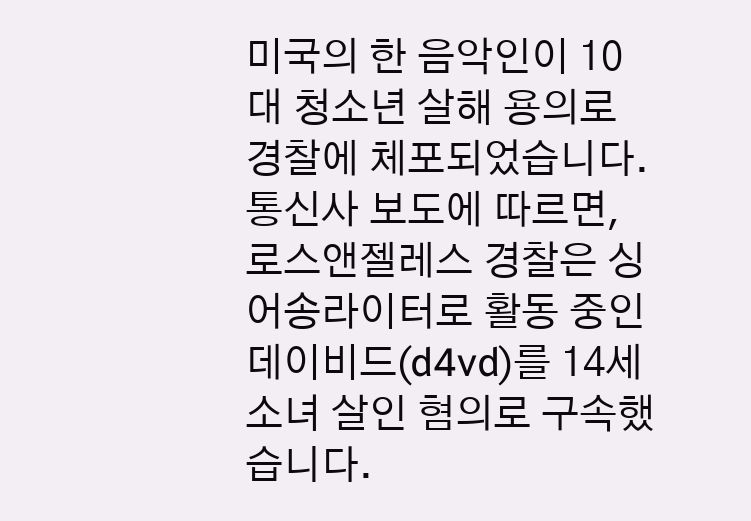미국의 한 음악인이 10대 청소년 살해 용의로 경찰에 체포되었습니다.
통신사 보도에 따르면, 로스앤젤레스 경찰은 싱어송라이터로 활동 중인 데이비드(d4vd)를 14세 소녀 살인 혐의로 구속했습니다.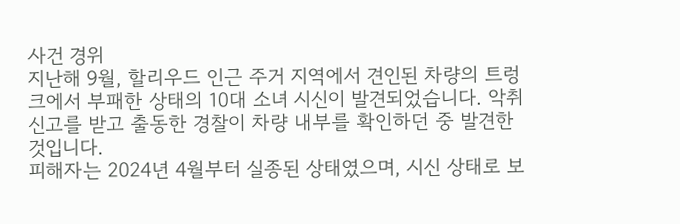사건 경위
지난해 9월, 할리우드 인근 주거 지역에서 견인된 차량의 트렁크에서 부패한 상태의 10대 소녀 시신이 발견되었습니다. 악취 신고를 받고 출동한 경찰이 차량 내부를 확인하던 중 발견한 것입니다.
피해자는 2024년 4월부터 실종된 상태였으며, 시신 상태로 보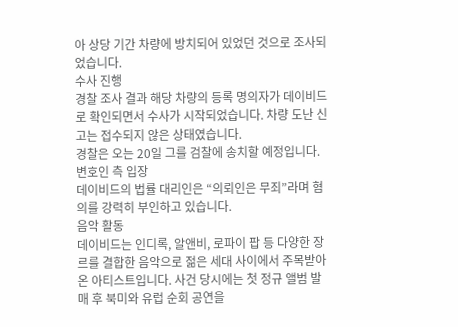아 상당 기간 차량에 방치되어 있었던 것으로 조사되었습니다.
수사 진행
경찰 조사 결과 해당 차량의 등록 명의자가 데이비드로 확인되면서 수사가 시작되었습니다. 차량 도난 신고는 접수되지 않은 상태였습니다.
경찰은 오는 20일 그를 검찰에 송치할 예정입니다.
변호인 측 입장
데이비드의 법률 대리인은 “의뢰인은 무죄”라며 혐의를 강력히 부인하고 있습니다.
음악 활동
데이비드는 인디록, 알앤비, 로파이 팝 등 다양한 장르를 결합한 음악으로 젊은 세대 사이에서 주목받아 온 아티스트입니다. 사건 당시에는 첫 정규 앨범 발매 후 북미와 유럽 순회 공연을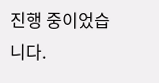진행 중이었습니다.